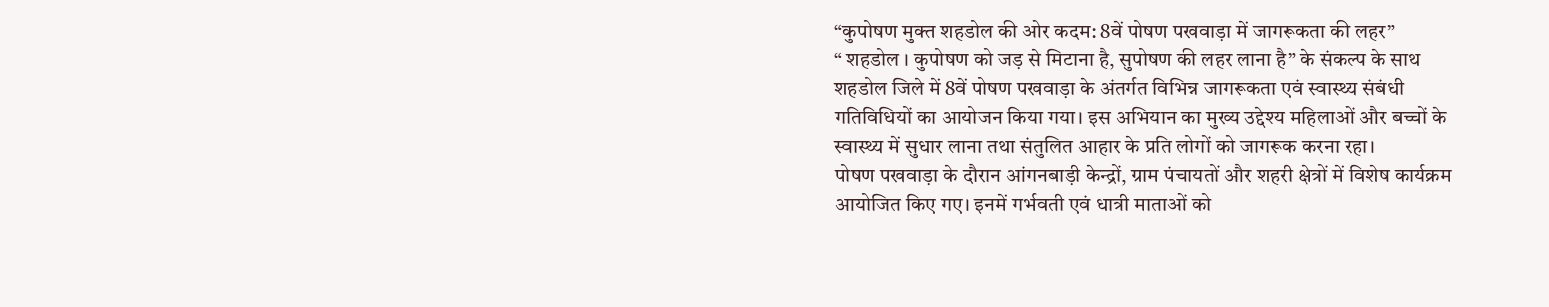“कुपोषण मुक्त शहडोल की ओर कदम: 8वें पोषण पखवाड़ा में जागरूकता की लहर”
“ शहडोल । कुपोषण को जड़ से मिटाना है, सुपोषण की लहर लाना है” के संकल्प के साथ शहडोल जिले में 8वें पोषण पखवाड़ा के अंतर्गत विभिन्न जागरूकता एवं स्वास्थ्य संबंधी गतिविधियों का आयोजन किया गया। इस अभियान का मुख्य उद्देश्य महिलाओं और बच्चों के स्वास्थ्य में सुधार लाना तथा संतुलित आहार के प्रति लोगों को जागरूक करना रहा।
पोषण पखवाड़ा के दौरान आंगनबाड़ी केन्द्रों, ग्राम पंचायतों और शहरी क्षेत्रों में विशेष कार्यक्रम आयोजित किए गए। इनमें गर्भवती एवं धात्री माताओं को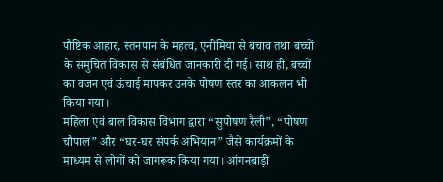पौष्टिक आहार, स्तनपान के महत्व, एनीमिया से बचाव तथा बच्चों के समुचित विकास से संबंधित जानकारी दी गई। साथ ही, बच्चों का वजन एवं ऊंचाई मापकर उनके पोषण स्तर का आकलन भी किया गया।
महिला एवं बाल विकास विभाग द्वारा “सुपोषण रैली”, “पोषण चौपाल” और “घर-घर संपर्क अभियान” जैसे कार्यक्रमों के माध्यम से लोगों को जागरूक किया गया। आंगनबाड़ी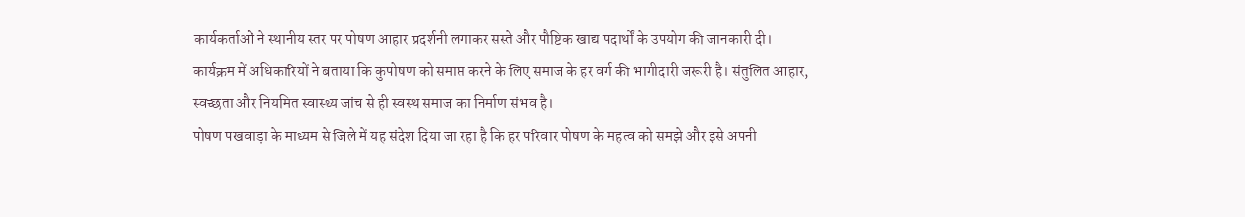कार्यकर्ताओं ने स्थानीय स्तर पर पोषण आहार प्रदर्शनी लगाकर सस्ते और पौष्टिक खाद्य पदार्थों के उपयोग की जानकारी दी।
कार्यक्रम में अधिकारियों ने बताया कि कुपोषण को समाप्त करने के लिए समाज के हर वर्ग की भागीदारी जरूरी है। संतुलित आहार, स्वच्छता और नियमित स्वास्थ्य जांच से ही स्वस्थ समाज का निर्माण संभव है।
पोषण पखवाड़ा के माध्यम से जिले में यह संदेश दिया जा रहा है कि हर परिवार पोषण के महत्व को समझे और इसे अपनी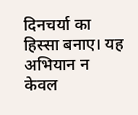दिनचर्या का हिस्सा बनाए। यह अभियान न केवल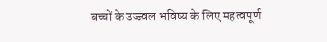बच्चों के उज्ज्वल भविष्य के लिए महत्वपूर्ण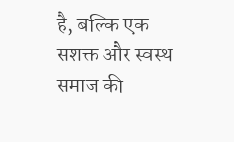है, बल्कि एक सशक्त और स्वस्थ समाज की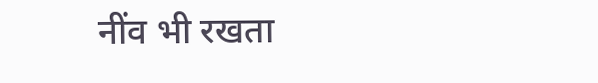नींव भी रखता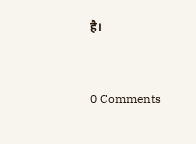है।


0 Comments